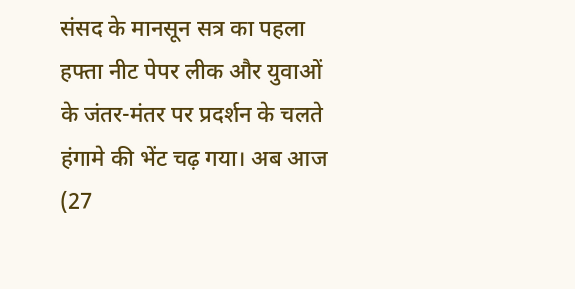संसद के मानसून सत्र का पहला हफ्ता नीट पेपर लीक और युवाओं के जंतर-मंतर पर प्रदर्शन के चलते हंगामे की भेंट चढ़ गया। अब आज (27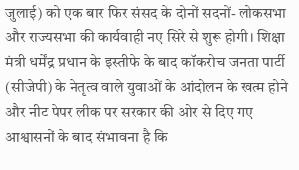जुलाई) को एक बार फिर संसद के दोनों सदनों- लोकसभा और राज्यसभा की कार्यवाही नए सिरे से शुरू होगी। शिक्षा मंत्री धर्मेंद्र प्रधान के इस्तीफे के बाद कॉकरोच जनता पार्टी (सीजेपी) के नेतृत्व वाले युवाओं के आंदोलन के खत्म होने और नीट पेपर लीक पर सरकार की ओर से दिए गए आश्वासनों के बाद संभावना है कि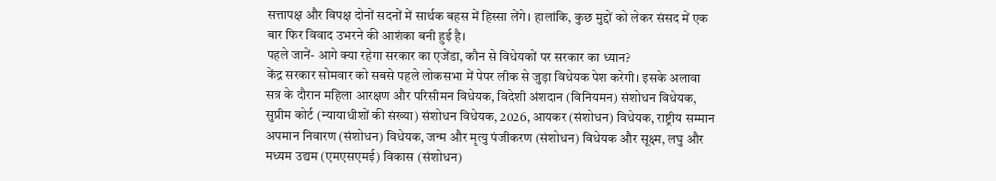सत्तापक्ष और विपक्ष दोनों सदनों में सार्थक बहस में हिस्सा लेंगे। हालांकि, कुछ मुद्दों को लेकर संसद में एक बार फिर विवाद उभरने की आशंका बनी हुई है।
पहले जानें- आगे क्या रहेगा सरकार का एजेंडा, कौन से विधेयकों पर सरकार का ध्यान?
केंद्र सरकार सोमवार को सबसे पहले लोकसभा में पेपर लीक से जुड़ा विधेयक पेश करेगी। इसके अलावा सत्र के दौरान महिला आरक्षण और परिसीमन विधेयक, विदेशी अंशदान (विनियमन) संशोधन विधेयक, सुप्रीम कोर्ट (न्यायाधीशों की संख्या) संशोधन विधेयक, 2026, आयकर (संशोधन) विधेयक, राष्ट्रीय सम्मान अपमान निवारण (संशोधन) विधेयक, जन्म और मृत्यु पंजीकरण (संशोधन) विधेयक और सूक्ष्म, लघु और मध्यम उद्यम (एमएसएमई) विकास (संशोधन)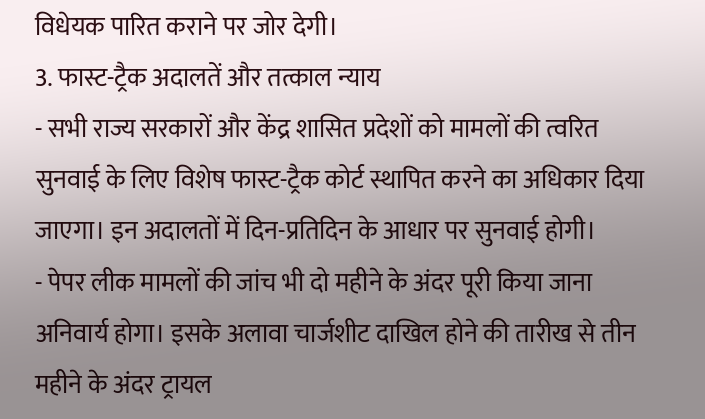विधेयक पारित कराने पर जोर देगी।
3. फास्ट-ट्रैक अदालतें और तत्काल न्याय
- सभी राज्य सरकारों और केंद्र शासित प्रदेशों को मामलों की त्वरित सुनवाई के लिए विशेष फास्ट-ट्रैक कोर्ट स्थापित करने का अधिकार दिया जाएगा। इन अदालतों में दिन-प्रतिदिन के आधार पर सुनवाई होगी।
- पेपर लीक मामलों की जांच भी दो महीने के अंदर पूरी किया जाना अनिवार्य होगा। इसके अलावा चार्जशीट दाखिल होने की तारीख से तीन महीने के अंदर ट्रायल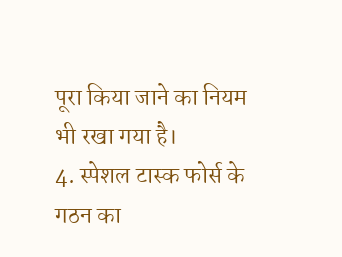पूरा किया जाने का नियम भी रखा गया है।
4. स्पेशल टास्क फोर्स के गठन का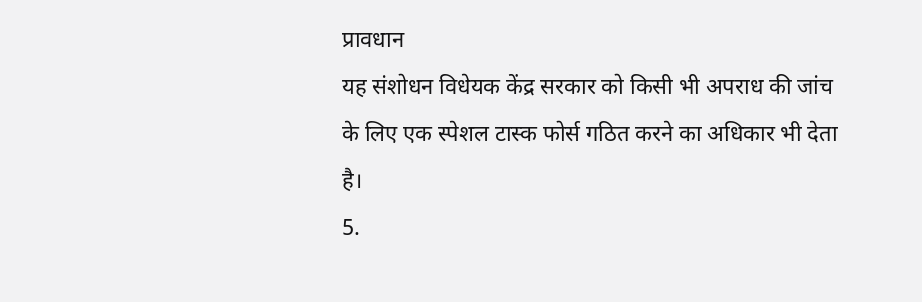प्रावधान
यह संशोधन विधेयक केंद्र सरकार को किसी भी अपराध की जांच के लिए एक स्पेशल टास्क फोर्स गठित करने का अधिकार भी देता है।
5.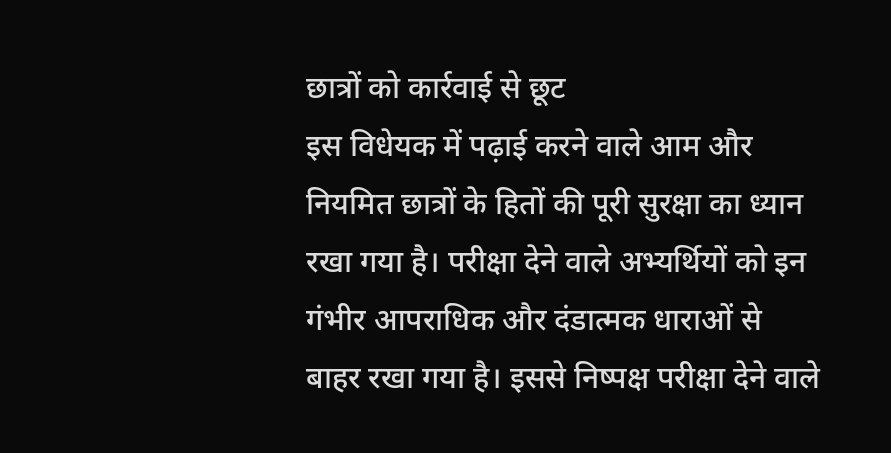छात्रों को कार्रवाई से छूट
इस विधेयक में पढ़ाई करने वाले आम और नियमित छात्रों के हितों की पूरी सुरक्षा का ध्यान रखा गया है। परीक्षा देने वाले अभ्यर्थियों को इन गंभीर आपराधिक और दंडात्मक धाराओं से बाहर रखा गया है। इससे निष्पक्ष परीक्षा देने वाले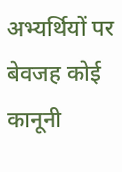अभ्यर्थियों पर बेवजह कोई कानूनी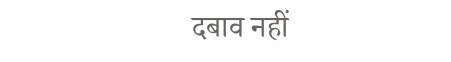दबाव नहीं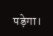पड़ेगा।